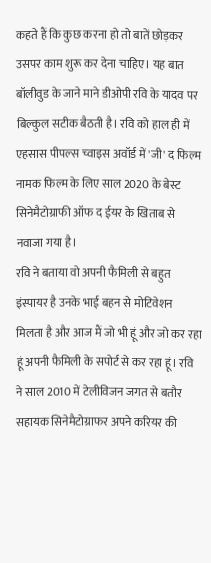कहते हैं कि कुछ करना हो तो बातें छोड़कर उसपर काम शुरू कर देना चाहिए। यह बात बॉलीवुड के जाने माने डीओपी रवि के यादव पर बिल्कुल सटीक बैठती है। रवि को हाल ही में एहसास पीपल्स च्वाइस अवॉर्ड में 'जी' द फिल्म नामक फिल्म के लिए साल 2020 के बेस्ट सिनेमैटोग्राफी ऑफ द ईयर के खिताब से नवाजा गया है।
रवि ने बताया वो अपनी फैमिली से बहुत इंस्पायर है उनके भाई बहन से मोटिवेशन मिलता है और आज मैं जो भी हूं और जो कर रहा हूं अपनी फैमिली के सपोर्ट से कर रहा हूं। रवि ने साल 2010 में टेलीविजन जगत से बतौर सहायक सिनेमैटोग्राफर अपने करियर की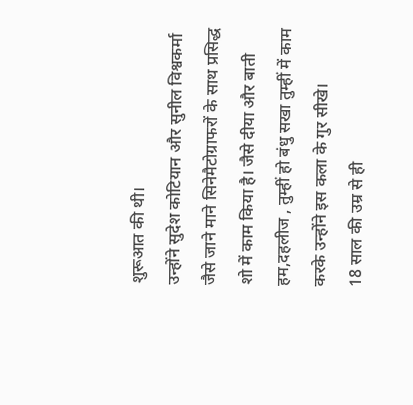शुरूआत की थी।
उन्होंने सुदेश कोटियान और सुनील विश्वकर्मा जैसे जाने माने सिनेमैटोग्राफरों के साथ प्रसिद्ध शो में काम किया है। जैसे दीया और बाती हम,दहलीज , तुम्हीं हो बंधु सखा तुम्हीं में काम करके उन्होंने इस कला के गुर सीखे।
18 साल की उम्र से ही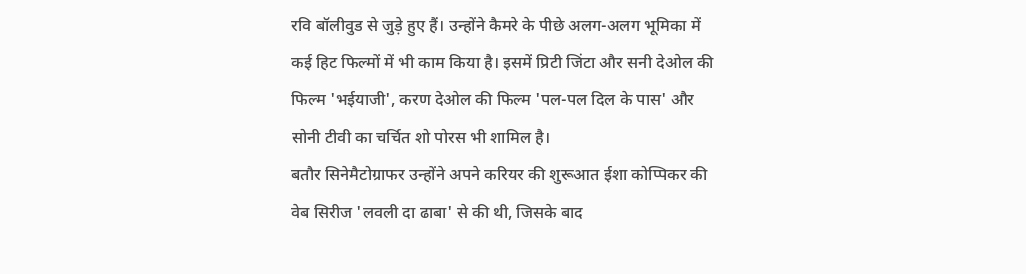रवि बॉलीवुड से जुड़े हुए हैं। उन्होंने कैमरे के पीछे अलग-अलग भूमिका में कई हिट फिल्मों में भी काम किया है। इसमें प्रिटी जिंटा और सनी देओल की फिल्म 'भईयाजी', करण देओल की फिल्म 'पल-पल दिल के पास' और सोनी टीवी का चर्चित शो पोरस भी शामिल है।
बतौर सिनेमैटोग्राफर उन्होंने अपने करियर की शुरूआत ईशा कोप्पिकर की वेब सिरीज 'लवली दा ढाबा' से की थी, जिसके बाद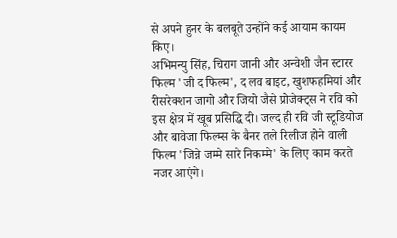से अपने हुनर के बलबूते उन्होंने कई आयाम कायम किए।
अभिमन्यु सिंह, चिराग जानी और अन्वेशी जैन स्टारर फिल्म 'जी द फिल्म', द लव बाइट, खुशफहमियां और रीसरेक्शन जागो और जियो जैसे प्रोजेक्ट्स ने रवि को इस क्षेत्र में खूब प्रसिद्धि दी। जल्द ही रवि जी स्टूडियोज और बावेजा फिल्म्स के बैनर तले रिलीज होने वाली फिल्म 'जिन्ने जम्मे सारे निकम्मे' के लिए काम करते नजर आएंगे।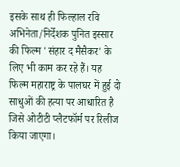इसके साथ ही फिल्हाल रवि अभिनेता/निर्देशक पुनित इस्सार की फिल्म 'संहार द मैसैकर' के लिए भी काम कर रहे हैं। यह फिल्म महाराष्ट्र के पालघर में हुई दो साधुओं की हत्या पर आधारित है जिसे ओटीटी प्लैटफॉर्म पर रिलीज किया जाएगा।